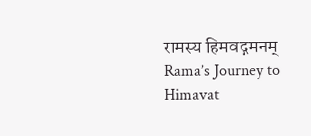रामस्य हिमवद्गमनम्
Rama’s Journey to Himavat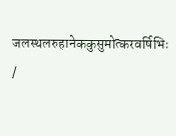जलस्थलरुहानेककुसुमोत्करवर्षिभिः /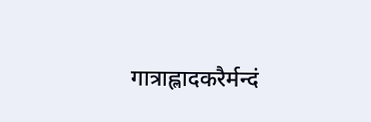गात्राह्लादकरैर्मन्दं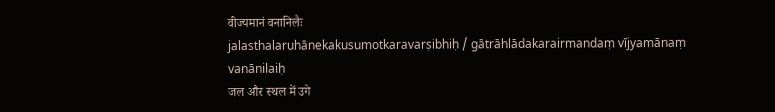वीज्यमानं वनानिलैः
jalasthalaruhānekakusumotkaravarṣibhiḥ / gātrāhlādakarairmandaṃ vījyamānaṃ vanānilaiḥ
जल और स्थल में उगे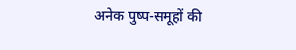अनेक पुष्प-समूहों की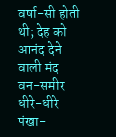वर्षा-सी होती थी; देह को आनंद देने वाली मंद वन-समीर धीरे-धीरे पंखा-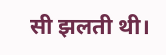सी झलती थी।